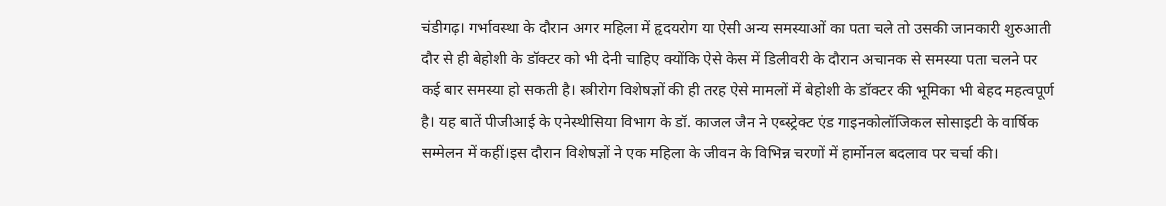चंडीगढ़। गर्भावस्था के दौरान अगर महिला में हृदयरोग या ऐसी अन्य समस्याओं का पता चले तो उसकी जानकारी शुरुआती दौर से ही बेहोशी के डॉक्टर को भी देनी चाहिए क्योंकि ऐसे केस में डिलीवरी के दौरान अचानक से समस्या पता चलने पर कई बार समस्या हो सकती है। स्त्रीरोग विशेषज्ञों की ही तरह ऐसे मामलों में बेहोशी के डॉक्टर की भूमिका भी बेहद महत्वपूर्ण है। यह बातें पीजीआई के एनेस्थीसिया विभाग के डॉ. काजल जैन ने एब्स्ट्रेक्ट एंड गाइनकोलॉजिकल सोसाइटी के वार्षिक सम्मेलन में कहीं।इस दौरान विशेषज्ञों ने एक महिला के जीवन के विभिन्न चरणों में हार्मोनल बदलाव पर चर्चा की।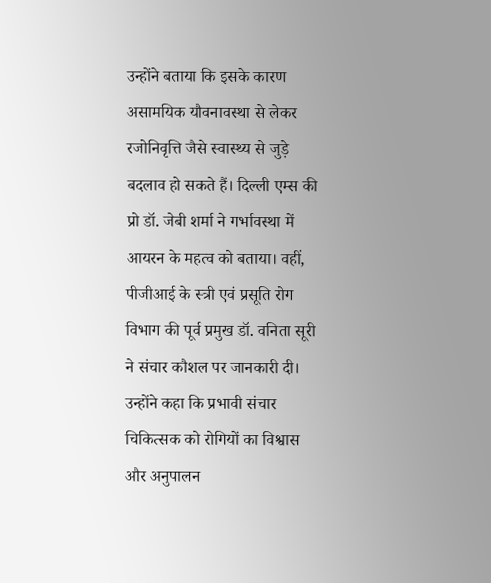उन्होंने बताया कि इसके कारण असामयिक यौवनावस्था से लेकर रजोनिवृत्ति जैसे स्वास्थ्य से जुड़े बदलाव हो सकते हैं। दिल्ली एम्स की प्रो डॉ. जेबी शर्मा ने गर्भावस्था में आयरन के महत्व को बताया। वहीं, पीजीआई के स्त्री एवं प्रसूति रोग विभाग की पूर्व प्रमुख डॉ. वनिता सूरी ने संचार कौशल पर जानकारी दी। उन्होंने कहा कि प्रभावी संचार चिकित्सक को रोगियों का विश्वास और अनुपालन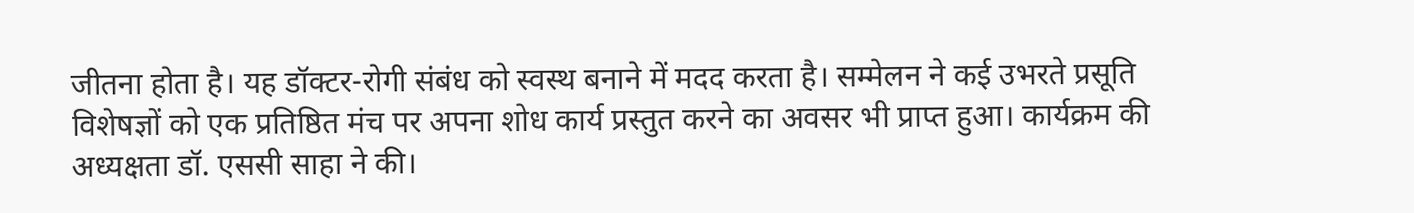जीतना होता है। यह डॉक्टर-रोगी संबंध को स्वस्थ बनाने में मदद करता है। सम्मेलन ने कई उभरते प्रसूति विशेषज्ञों को एक प्रतिष्ठित मंच पर अपना शोध कार्य प्रस्तुत करने का अवसर भी प्राप्त हुआ। कार्यक्रम की अध्यक्षता डॉ. एससी साहा ने की।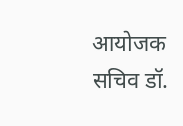आयोजक सचिव डॉ.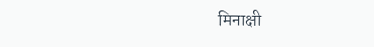मिनाक्षी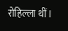रोहिल्ला थीं।